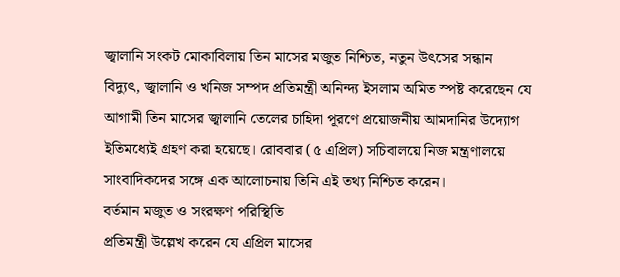জ্বালানি সংকট মোকাবিলায় তিন মাসের মজুত নিশ্চিত, নতুন উৎসের সন্ধান
বিদ্যুৎ, জ্বালানি ও খনিজ সম্পদ প্রতিমন্ত্রী অনিন্দ্য ইসলাম অমিত স্পষ্ট করেছেন যে আগামী তিন মাসের জ্বালানি তেলের চাহিদা পূরণে প্রয়োজনীয় আমদানির উদ্যোগ ইতিমধ্যেই গ্রহণ করা হয়েছে। রোববার (৫ এপ্রিল) সচিবালয়ে নিজ মন্ত্রণালয়ে সাংবাদিকদের সঙ্গে এক আলোচনায় তিনি এই তথ্য নিশ্চিত করেন।
বর্তমান মজুত ও সংরক্ষণ পরিস্থিতি
প্রতিমন্ত্রী উল্লেখ করেন যে এপ্রিল মাসের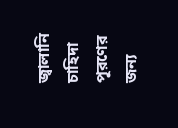জ্বালানি চাহিদা পূরণের জন্য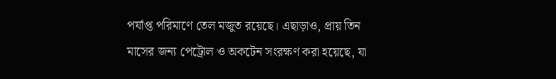পর্যাপ্ত পরিমাণে তেল মজুত রয়েছে। এছাড়াও, প্রায় তিন মাসের জন্য পেট্রোল ও অকটেন সংরক্ষণ করা হয়েছে, যা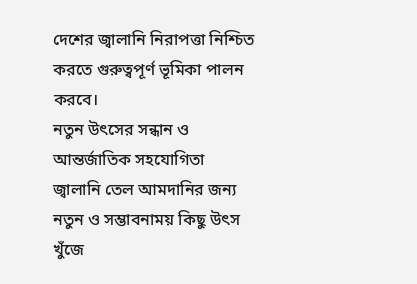দেশের জ্বালানি নিরাপত্তা নিশ্চিত করতে গুরুত্বপূর্ণ ভূমিকা পালন করবে।
নতুন উৎসের সন্ধান ও আন্তর্জাতিক সহযোগিতা
জ্বালানি তেল আমদানির জন্য নতুন ও সম্ভাবনাময় কিছু উৎস খুঁজে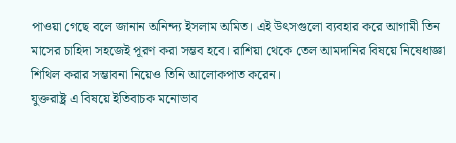পাওয়া গেছে বলে জানান অনিন্দ্য ইসলাম অমিত। এই উৎসগুলো ব্যবহার করে আগামী তিন মাসের চাহিদা সহজেই পূরণ করা সম্ভব হবে। রাশিয়া থেকে তেল আমদানির বিষয়ে নিষেধাজ্ঞা শিথিল করার সম্ভাবনা নিয়েও তিনি আলোকপাত করেন।
যুক্তরাষ্ট্র এ বিষয়ে ইতিবাচক মনোভাব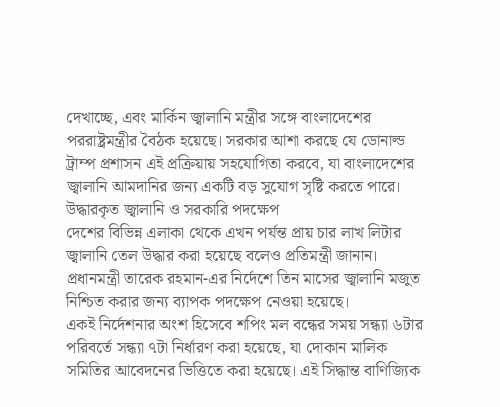দেখাচ্ছে, এবং মার্কিন জ্বালানি মন্ত্রীর সঙ্গে বাংলাদেশের পররাষ্ট্রমন্ত্রীর বৈঠক হয়েছে। সরকার আশা করছে যে ডোনাল্ড ট্রাম্প প্রশাসন এই প্রক্রিয়ায় সহযোগিতা করবে, যা বাংলাদেশের জ্বালানি আমদানির জন্য একটি বড় সুযোগ সৃষ্টি করতে পারে।
উদ্ধারকৃত জ্বালানি ও সরকারি পদক্ষেপ
দেশের বিভিন্ন এলাকা থেকে এখন পর্যন্ত প্রায় চার লাখ লিটার জ্বালানি তেল উদ্ধার করা হয়েছে বলেও প্রতিমন্ত্রী জানান। প্রধানমন্ত্রী তারেক রহমান-এর নির্দেশে তিন মাসের জ্বালানি মজুত নিশ্চিত করার জন্য ব্যাপক পদক্ষেপ নেওয়া হয়েছে।
একই নির্দেশনার অংশ হিসেবে শপিং মল বন্ধের সময় সন্ধ্যা ৬টার পরিবর্তে সন্ধ্যা ৭টা নির্ধারণ করা হয়েছে, যা দোকান মালিক সমিতির আবেদনের ভিত্তিতে করা হয়েছে। এই সিদ্ধান্ত বাণিজ্যিক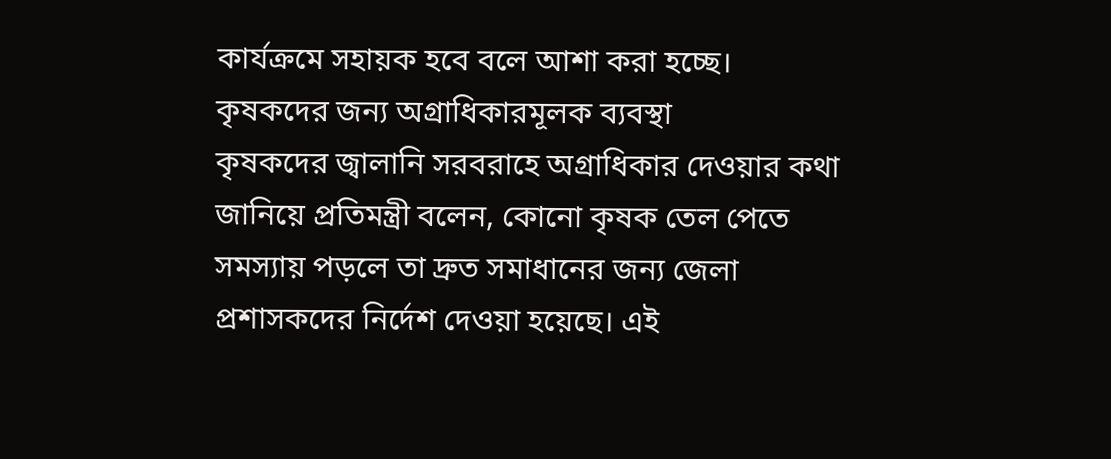কার্যক্রমে সহায়ক হবে বলে আশা করা হচ্ছে।
কৃষকদের জন্য অগ্রাধিকারমূলক ব্যবস্থা
কৃষকদের জ্বালানি সরবরাহে অগ্রাধিকার দেওয়ার কথা জানিয়ে প্রতিমন্ত্রী বলেন, কোনো কৃষক তেল পেতে সমস্যায় পড়লে তা দ্রুত সমাধানের জন্য জেলা প্রশাসকদের নির্দেশ দেওয়া হয়েছে। এই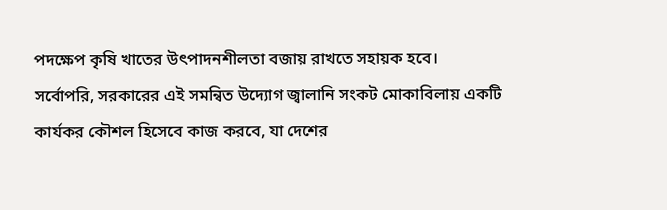পদক্ষেপ কৃষি খাতের উৎপাদনশীলতা বজায় রাখতে সহায়ক হবে।
সর্বোপরি, সরকারের এই সমন্বিত উদ্যোগ জ্বালানি সংকট মোকাবিলায় একটি কার্যকর কৌশল হিসেবে কাজ করবে, যা দেশের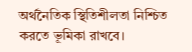অর্থনৈতিক স্থিতিশীলতা নিশ্চিত করতে ভূমিকা রাখবে।